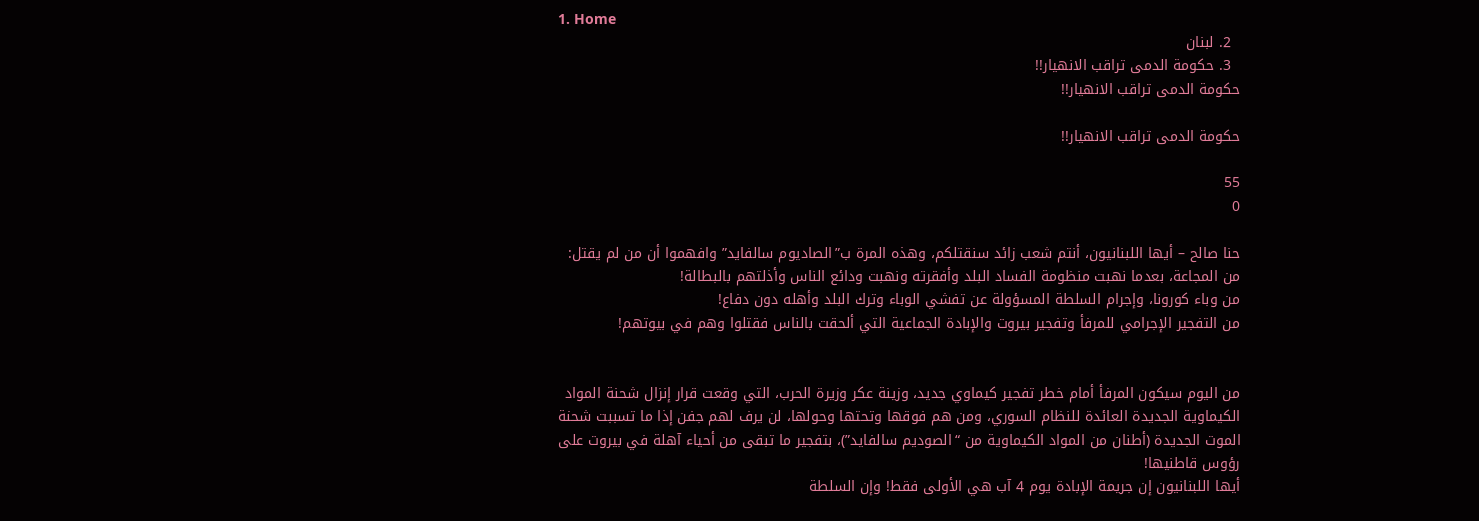1. Home
  2. لبنان
  3. حكومة الدمى تراقب الانهيار!!
حكومة الدمى تراقب الانهيار!!

حكومة الدمى تراقب الانهيار!!

55
0

حنا صالح – أيها اللبنانيون، أنتم شعب زائد سنقتلكم، وهذه المرة ب”الصاديوم سالفايد” وافهموا أن من لم يقتل:
من المجاعة، بعدما نهبت منظومة الفساد البلد وأفقرته ونهبت ودائع الناس وأذلتهم بالبطالة!
من وباء كورونا، وإجرام السلطة المسؤولة عن تفشي الوباء وترك البلد وأهله دون دفاع!
من التفجير الإجرامي للمرفأ وتفجير بيروت والإبادة الجماعية التي ألحقت بالناس فقتلوا وهم في بيوتهم!


من اليوم سيكون المرفأ أمام خطر تفجير كيماوي جديد، وزينة عكر وزيرة الحرب، التي وقعت قرار إنزال شحنة المواد الكيماوية الجديدة العائدة للنظام السوري، ومن هم فوقها وتحتها وحولها، لن يرف لهم جفن إذا ما تسببت شحنة الموت الجديدة (أطنان من المواد الكيماوية من “الصوديم سالفايد”)، بتفجير ما تبقى من أحياء آهلة في بيروت على رؤوس قاطنيها!
أيها اللبنانيون إن جريمة الإبادة يوم 4 آب هي الأولى فقط! وإن السلطة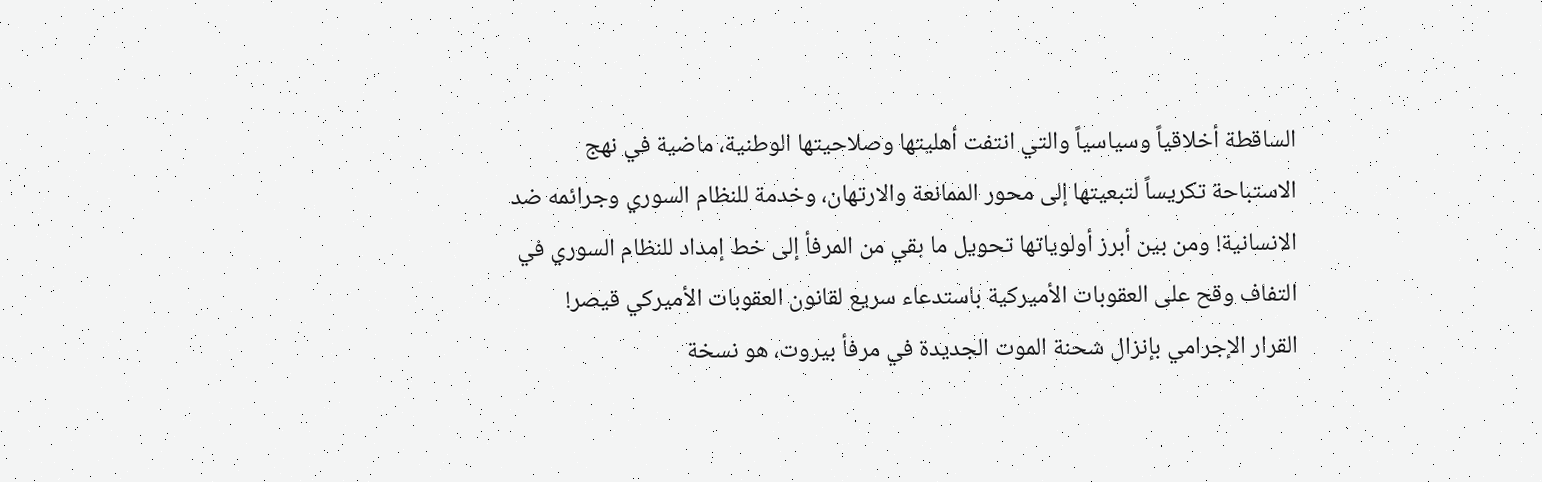الساقطة أخلاقياً وسياسياً والتي انتفت أهليتها وصلاحيتها الوطنية، ماضية في نهج الاستباحة تكريساً لتبعيتها إلى محور الممانعة والارتهان، وخدمة للنظام السوري وجرائمه ضد الانسانية! ومن بين أبرز أولوياتها تحويل ما بقي من المرفأ إلى خط إمداد للنظام السوري في التفاف وقح على العقوبات الأميركية باستدعاء سريع لقانون العقوبات الأميركي قيصر!
القرار الإجرامي بإنزال شحنة الموت الجديدة في مرفأ بيروت، هو نسخة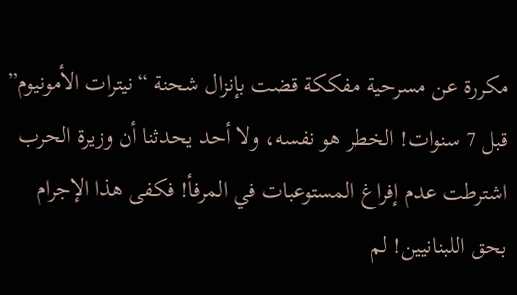مكررة عن مسرحية مفككة قضت بإنزال شحنة “نيترات الأمونيوم” قبل 7 سنوات! الخطر هو نفسه، ولا أحد يحدثنا أن وزيرة الحرب اشترطت عدم إفراغ المستوعبات في المرفأ! فكفى هذا الإجرام بحق اللبنانيين! لم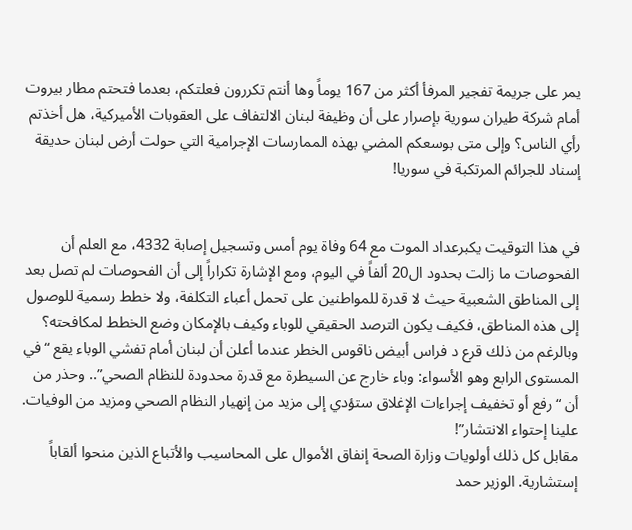يمر على جريمة تفجير المرفأ أكثر من 167 يوماً وها أنتم تكررون فعلتكم، بعدما فتحتم مطار بيروت أمام شركة طيران سورية بإصرار على أن وظيفة لبنان الالتفاف على العقوبات الأميركية، هل أخذتم رأي الناس؟ وإلى متى بوسعكم المضي بهذه الممارسات الإجرامية التي حولت أرض لبنان حديقة إسناد للجرائم المرتكبة في سوريا!


في هذا التوقيت يكبرعداد الموت مع 64 وفاة يوم أمس وتسجيل إصابة 4332، مع العلم أن الفحوصات ما زالت بحدود ال20 ألفاً في اليوم، ومع الإشارة تكراراً إلى أن الفحوصات لم تصل بعد إلى المناطق الشعبية حيث لا قدرة للمواطنين على تحمل أعباء التكلفة، ولا خطط رسمية للوصول إلى هذه المناطق، فكيف يكون الترصد الحقيقي للوباء وكيف بالإمكان وضع الخطط لمكافحته؟ وبالرغم من ذلك قرع د فراس أبيض ناقوس الخطر عندما أعلن أن لبنان أمام تفشي الوباء يقع “في المستوى الرابع وهو الأسواء: وباء خارج عن السيطرة مع قدرة محدودة للنظام الصحي”.. وحذر من أن “رفع أو تخفيف إجراءات الإغلاق ستؤدي إلى مزيد من إنهيار النظام الصحي ومزيد من الوفيات. علينا إحتواء الانتشار”!
مقابل كل ذلك أولويات وزارة الصحة إنفاق الأموال على المحاسيب والأتباع الذين منحوا ألقاباً إستشارية. الوزير حمد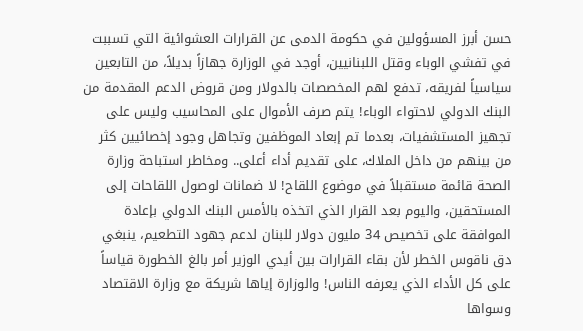حسن أبرز المسؤولين في حكومة الدمى عن القرارات العشوائية التي تسببت في تفشي الوباء وقتل اللبنانيين، أوجد في الوزارة جهازاً بديلاً، من التابعين سياسياً لفريقه، تدفع لهم المخصصات بالدولار ومن قروض الدعم المقدمة من البنك الدولي لاحتواء الوباء! يتم صرف الأموال على المحاسيب وليس على تجهيز المستشفيات، بعدما تم إبعاد الموظفين وتجاهل وجود إخصائيين كثر من بينهم من داخل الملاك، على تقديم أداء أعلى.. ومخاطر استباحة وزارة الصحة قائمة مستقبلاً في موضوع اللقاح! لا ضمانات لوصول اللقاحات إلى المستحقين، واليوم بعد القرار الذي اتخذه بالأمس البنك الدولي بإعادة الموافقة على تخصيص 34 مليون دولار للبنان لدعم جهود التطعيم، ينبغي دق ناقوس الخطر لأن بقاء القرارات بين أيدي الوزير أمر بالغ الخطورة قياساً على كل الأداء الذي يعرفه الناس! والوزارة إياها شريكة مع وزارة الاقتصاد وسواها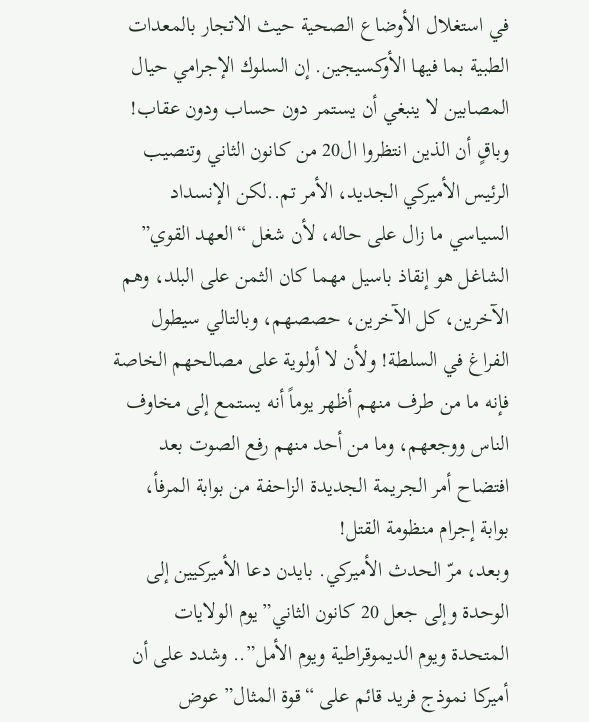في استغلال الأوضاع الصحية حيث الاتجار بالمعدات الطبية بما فيها الأوكسيجين. إن السلوك الإجرامي حيال المصابين لا ينبغي أن يستمر دون حساب ودون عقاب!
وباقٍ أن الذين انتظروا ال20 من كانون الثاني وتنصيب الرئيس الأميركي الجديد، الأمر تم..لكن الإنسداد السياسي ما زال على حاله، لأن شغل “العهد القوي” الشاغل هو إنقاذ باسيل مهما كان الثمن على البلد، وهم الآخرين، كل الآخرين، حصصهم، وبالتالي سيطول الفراغ في السلطة! ولأن لا أولوية على مصالحهم الخاصة فإنه ما من طرف منهم أظهر يوماً أنه يستمع إلى مخاوف الناس ووجعهم، وما من أحد منهم رفع الصوت بعد افتضاح أمر الجريمة الجديدة الزاحفة من بوابة المرفأ، بوابة إجرام منظومة القتل!
وبعد، مرّ الحدث الأميركي. بايدن دعا الأميركيين إلى الوحدة وإلى جعل 20 كانون الثاني”يوم الولايات المتحدة ويوم الديموقراطية ويوم الأمل”.. وشدد على أن أميركا نموذج فريد قائم على “قوة المثال” عوض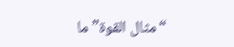“مثال القوة” ما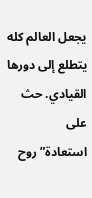يجعل العالم كله يتطلع إلى دورها القيادي. حث على استعادة”روح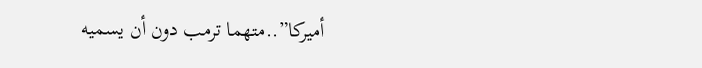أميركا”..متهما ترمب دون أن يسميه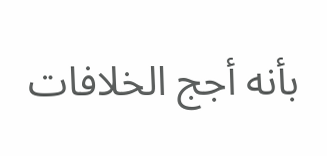بأنه أجج الخلافات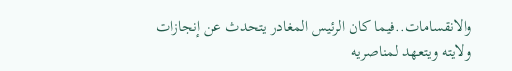والانقسامات..فيما كان الرئيس المغادر يتحدث عن إنجازات ولايته ويتعهد لمناصريه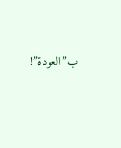ب”العودة”!